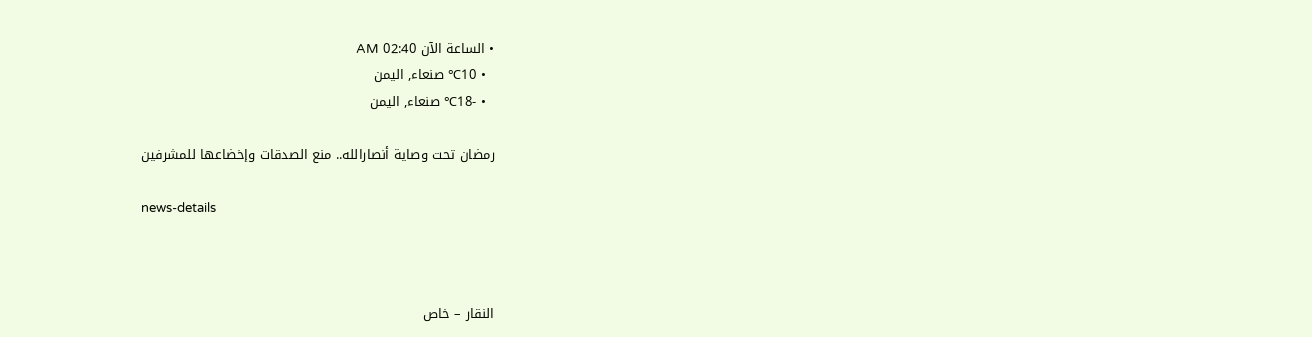• الساعة الآن 02:40 AM
  • 10℃ صنعاء, اليمن
  • -18℃ صنعاء, اليمن

رمضان تحت وصاية أنصارالله.. منع الصدقات وإخضاعها للمشرفين

news-details



النقار – خاص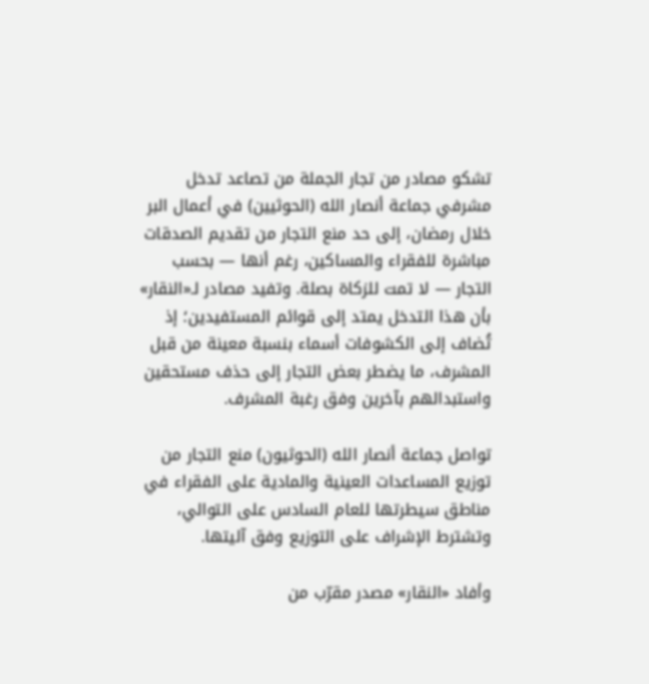تشكو مصادر من تجار الجملة من تصاعد تدخل مشرفي جماعة أنصار الله (الحوثيين) في أعمال البر خلال رمضان، إلى حد منع التجار من تقديم الصدقات مباشرة للفقراء والمساكين، رغم أنها — بحسب التجار — لا تمت للزكاة بصلة. وتفيد مصادر لـ«النقار» بأن هذا التدخل يمتد إلى قوائم المستفيدين؛ إذ تُضاف إلى الكشوفات أسماء بنسبة معينة من قبل المشرف، ما يضطر بعض التجار إلى حذف مستحقين واستبدالهم بآخرين وفق رغبة المشرف.

تواصل جماعة أنصار الله (الحوثيون) منع التجار من توزيع المساعدات العينية والمادية على الفقراء في مناطق سيطرتها للعام السادس على التوالي، وتشترط الإشراف على التوزيع وفق آليتها.

وأفاد «النقار» مصدر مقرّب من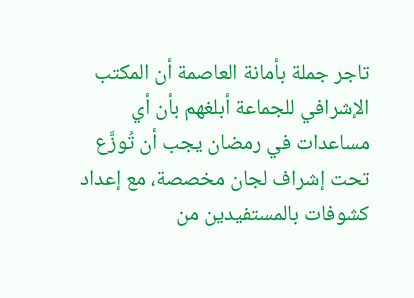تاجر جملة بأمانة العاصمة أن المكتب الإشرافي للجماعة أبلغهم بأن أي مساعدات في رمضان يجب أن تُوزَّع تحت إشراف لجان مخصصة، مع إعداد كشوفات بالمستفيدين من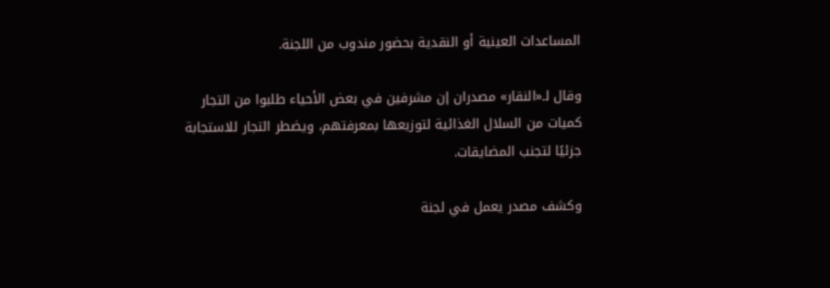المساعدات العينية أو النقدية بحضور مندوب من اللجنة.

وقال لـ«النقار» مصدران إن مشرفين في بعض الأحياء طلبوا من التجار كميات من السلال الغذائية لتوزيعها بمعرفتهم، ويضطر التجار للاستجابة جزئيًا لتجنب المضايقات.

وكشف مصدر يعمل في لجنة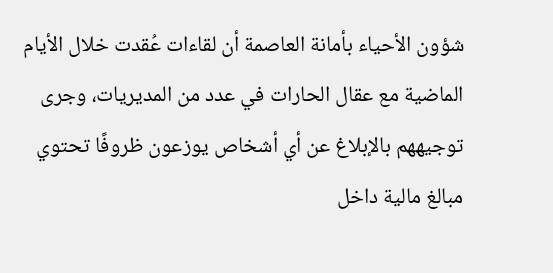شؤون الأحياء بأمانة العاصمة أن لقاءات عُقدت خلال الأيام الماضية مع عقال الحارات في عدد من المديريات، وجرى توجيههم بالإبلاغ عن أي أشخاص يوزعون ظروفًا تحتوي مبالغ مالية داخل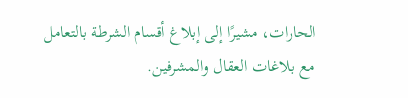الحارات، مشيرًا إلى إبلاغ أقسام الشرطة بالتعامل مع بلاغات العقال والمشرفين.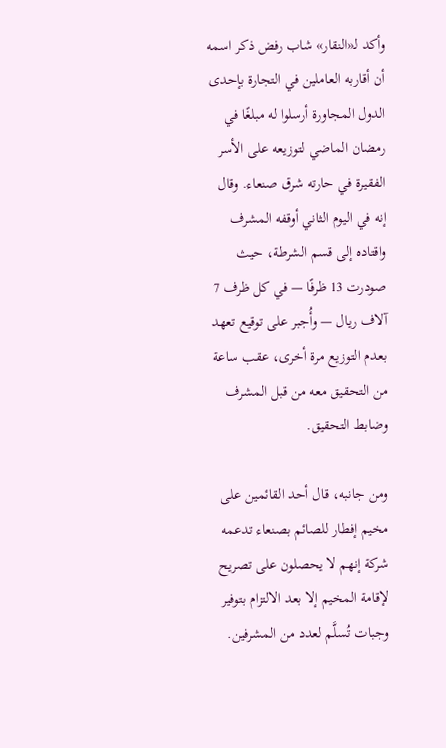وأكد لـ«النقار» شاب رفض ذكر اسمه أن أقاربه العاملين في التجارة بإحدى الدول المجاورة أرسلوا له مبلغًا في رمضان الماضي لتوزيعه على الأسر الفقيرة في حارته شرق صنعاء. وقال إنه في اليوم الثاني أوقفه المشرف واقتاده إلى قسم الشرطة، حيث صودرت 13 ظرفًا — في كل ظرف 7 آلاف ريال — وأُجبر على توقيع تعهد بعدم التوزيع مرة أخرى، عقب ساعة من التحقيق معه من قبل المشرف وضابط التحقيق.

ومن جانبه، قال أحد القائمين على مخيم إفطار للصائم بصنعاء تدعمه شركة إنهم لا يحصلون على تصريح لإقامة المخيم إلا بعد الالتزام بتوفير وجبات تُسلَّم لعدد من المشرفين.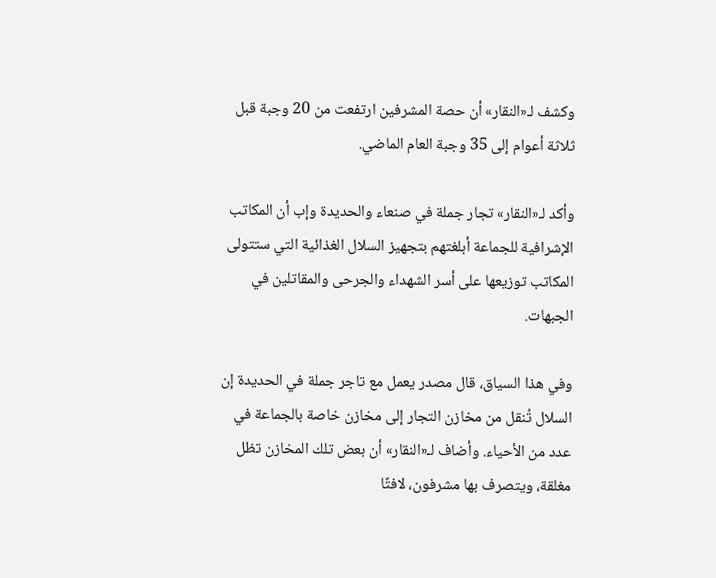وكشف لـ«النقار» أن حصة المشرفين ارتفعت من 20 وجبة قبل ثلاثة أعوام إلى 35 وجبة العام الماضي.

وأكد لـ«النقار» تجار جملة في صنعاء والحديدة وإب أن المكاتب الإشرافية للجماعة أبلغتهم بتجهيز السلال الغذائية التي ستتولى المكاتب توزيعها على أسر الشهداء والجرحى والمقاتلين في الجبهات.

وفي هذا السياق، قال مصدر يعمل مع تاجر جملة في الحديدة إن السلال تُنقل من مخازن التجار إلى مخازن خاصة بالجماعة في عدد من الأحياء. وأضاف لـ«النقار» أن بعض تلك المخازن تظل مغلقة، ويتصرف بها مشرفون، لافتًا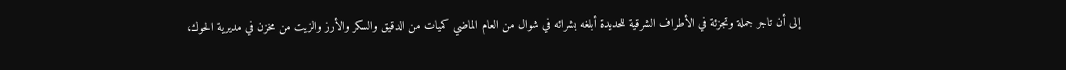إلى أن تاجر جملة وتجزئة في الأطراف الشرقية للحديدة أبلغه بشرائه في شوال من العام الماضي كميات من الدقيق والسكر والأرز والزيت من مخزن في مديرية الحوك،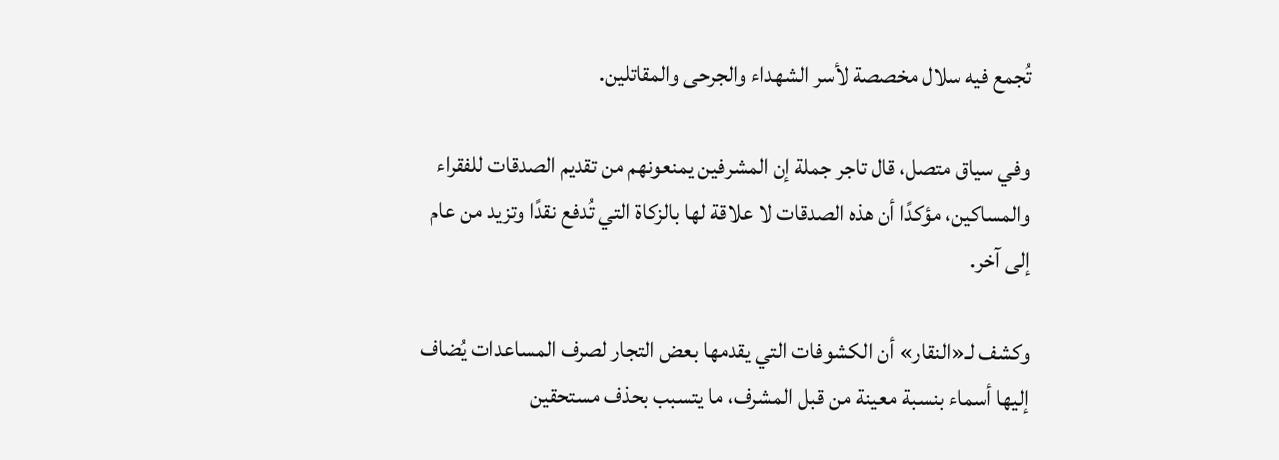تُجمع فيه سلال مخصصة لأسر الشهداء والجرحى والمقاتلين.

وفي سياق متصل، قال تاجر جملة إن المشرفين يمنعونهم من تقديم الصدقات للفقراء والمساكين، مؤكدًا أن هذه الصدقات لا علاقة لها بالزكاة التي تُدفع نقدًا وتزيد من عام إلى آخر.

وكشف لـ«النقار» أن الكشوفات التي يقدمها بعض التجار لصرف المساعدات يُضاف إليها أسماء بنسبة معينة من قبل المشرف، ما يتسبب بحذف مستحقين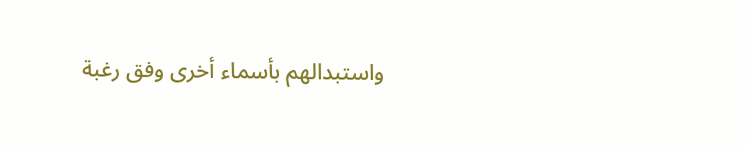واستبدالهم بأسماء أخرى وفق رغبة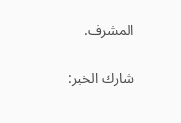المشرف.

شارك الخبر: